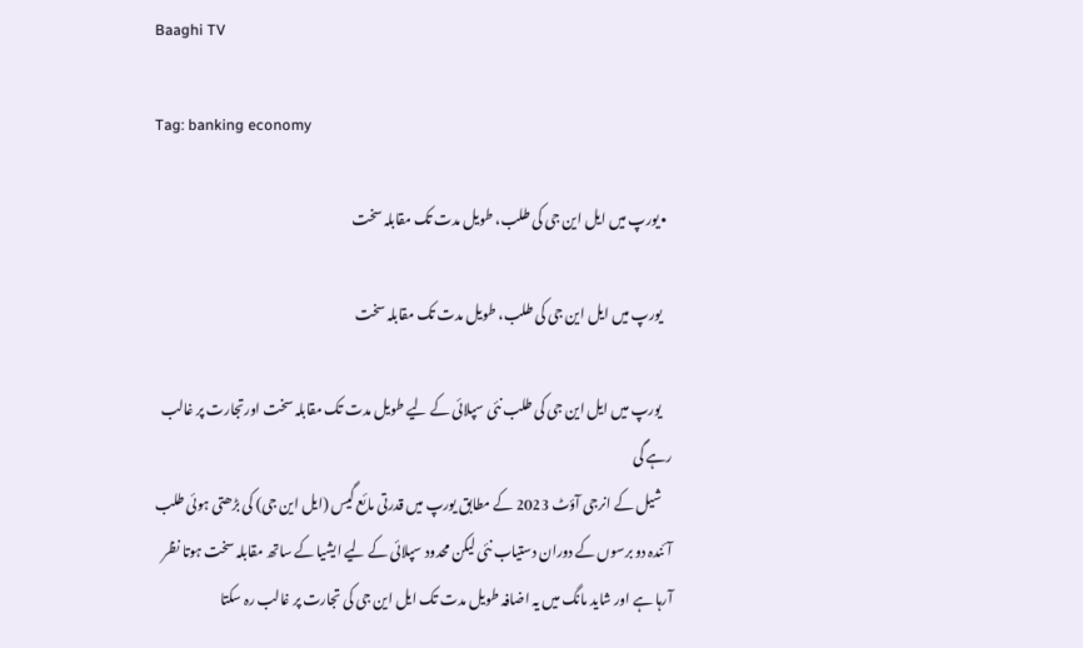Baaghi TV

Tag: banking economy

  • یورپ میں ایل این جی کی طلب، طویل مدت تک مقابلہ سخت

    یورپ میں ایل این جی کی طلب، طویل مدت تک مقابلہ سخت

    یورپ میں ایل این جی کی طلب نئی سپلائی کے لیے طویل مدت تک مقابلہ سخت اورتجارت پر غالب رہے گی
    شیل کے انرجی آؤٹ 2023 کے مطابق یورپ میں قدرتی مائع گیس (ایل این جی) کی بڑھتی ہوئی طلب آئندہ دو برسوں کے دوران دستیاب نئی لیکن محدود سپلائی کے لیے ایشیا کے ساتھ مقابلہ سخت ہوتا نظر آرہا ہے اور شاید مانگ میں یہ اضافہ طویل مدت تک ایل این جی کی تجارت پر غالب رہ سکتا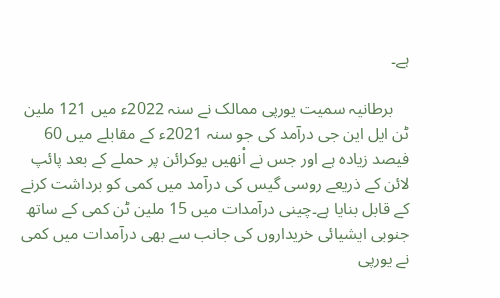ہے۔

    برطانیہ سمیت یورپی ممالک نے سنہ 2022ء میں 121 ملین ٹن ایل این جی درآمد کی جو سنہ 2021ء کے مقابلے میں 60 فیصد زیادہ ہے اور جس نے اْنھیں یوکرائن پر حملے کے بعد پائپ لائن کے ذریعے روسی گیس کی درآمد میں کمی کو برداشت کرنے کے قابل بنایا ہے۔چینی درآمدات میں 15 ملین ٹن کمی کے ساتھ جنوبی ایشیائی خریداروں کی جانب سے بھی درآمدات میں کمی نے یورپی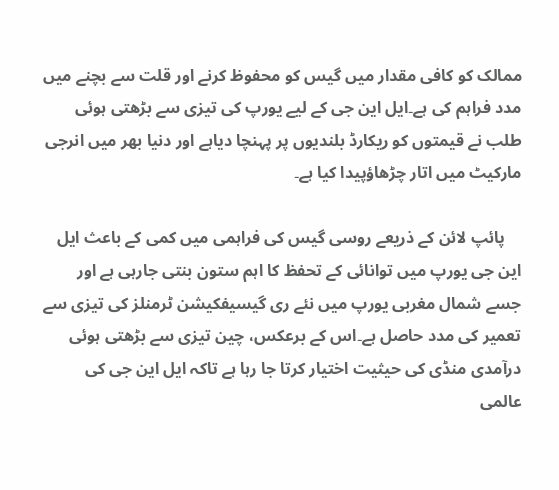ممالک کو کافی مقدار میں گیس کو محفوظ کرنے اور قلت سے بچنے میں مدد فراہم کی ہے۔ایل این جی کے لیے یورپ کی تیزی سے بڑھتی ہوئی طلب نے قیمتوں کو ریکارڈ بلندیوں پر پہنچا دیاہے اور دنیا بھر میں انرجی مارکیٹ میں اتار چڑھاؤپیدا کیا ہے۔

    پائپ لائن کے ذریعے روسی گیس کی فراہمی میں کمی کے باعث ایل این جی یورپ میں توانائی کے تحفظ کا اہم ستون بنتی جارہی ہے اور جسے شمال مغربی یورپ میں نئے ری گیسیفکیشن ٹرمنلز کی تیزی سے تعمیر کی مدد حاصل ہے۔اس کے برعکس، چین تیزی سے بڑھتی ہوئی درآمدی منڈی کی حیثیت اختیار کرتا جا رہا ہے تاکہ ایل این جی کی عالمی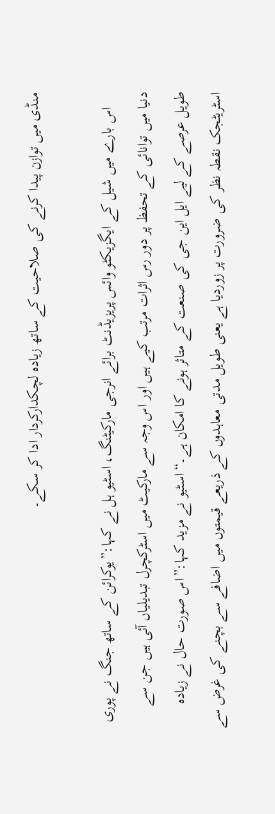منڈی میں توازن پیدا کرنے کی صلاحیت کے ساتھ زیادہ لچکدارکردار ادا کر سکے۔

    اس بارے میں شیل کے ایگزیکٹو وائس پریزیڈنٹ برائے انرجی مارکیٹنگ، اسٹیو ہل نے کہا:”یوکرائن کے ساتھ جنگ نے پوری دنیا میں توانائی کے تحفظ پر دور رس اثرات مرتب کیے ہیں اور اس وجہ سے مارکیٹ میں اسٹرکچرل تبدیلیاں آئی ہیں جن سے طویل عرصے کے لیے ایل این جی کی صنعت کے متاثر ہونے کا امکان ہے۔“اسٹیو نے مزید کہا:”اس صورت حال نے زیادہ اسٹریٹجک نقطہ نظر کی ضرورت پر زوردیا ہے یعنی طویل مدتی معاہدوں کے ذریعے قیمتوں میں اضافے سے بچنے کی غرض سے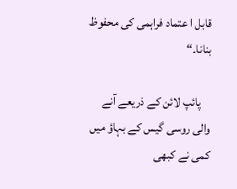قابل ا عتماد فراہمی کی محفوظ بنانا۔“

    پائپ لائن کے ذریعے آنے والی روسی گیس کے بہاؤ میں کمی نے کبھی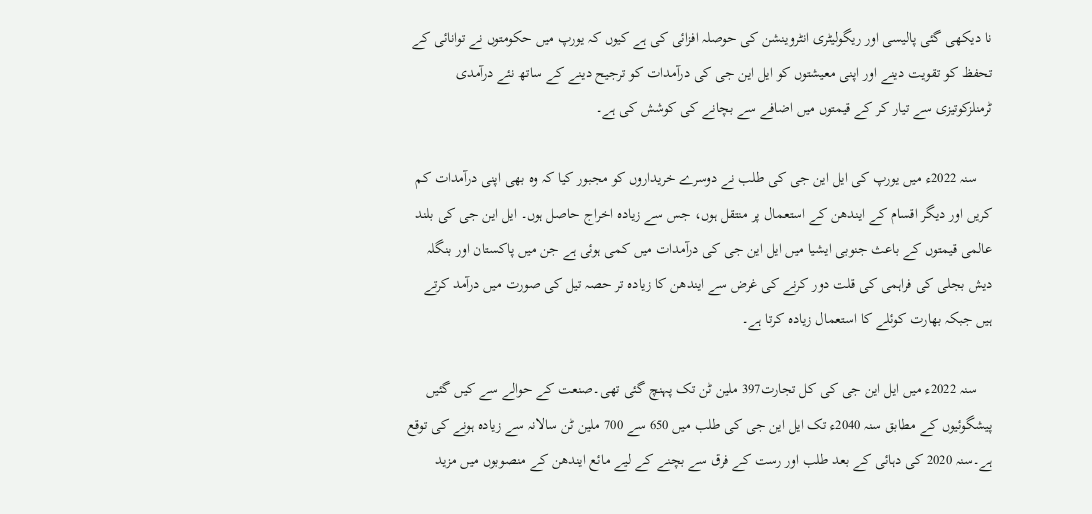نا دیکھی گئی پالیسی اور ریگولیٹری انٹروینشن کی حوصلہ افزائی کی ہے کیوں کہ یورپ میں حکومتوں نے توانائی کے تحفظ کو تقویت دینے اور اپنی معیشتوں کو ایل این جی کی درآمدات کو ترجیح دینے کے ساتھ نئے درآمدی ٹرمنلزکوتیزی سے تیار کر کے قیمتوں میں اضافے سے بچانے کی کوشش کی ہے۔

    سنہ 2022ء میں یورپ کی ایل این جی کی طلب نے دوسرے خریداروں کو مجبور کیا کہ وہ بھی اپنی درآمدات کم کریں اور دیگر اقسام کے ایندھن کے استعمال پر منتقل ہوں، جس سے زیادہ اخراج حاصل ہوں۔ ایل این جی کی بلند عالمی قیمتوں کے باعث جنوبی ایشیا میں ایل این جی کی درآمدات میں کمی ہوئی ہے جن میں پاکستان اور بنگلہ دیش بجلی کی فراہمی کی قلت دور کرنے کی غرض سے ایندھن کا زیادہ تر حصہ تیل کی صورت میں درآمد کرتے ہیں جبکہ بھارت کوئلے کا استعمال زیادہ کرتا ہے۔

    سنہ 2022ء میں ایل این جی کی کل تجارت397 ملین ٹن تک پہنچ گئی تھی۔صنعت کے حوالے سے کیں گئیں پیشگوئیوں کے مطابق سنہ 2040ء تک ایل این جی کی طلب میں 650 سے 700 ملین ٹن سالانہ سے زیادہ ہونے کی توقع ہے۔سنہ 2020 کی دہائی کے بعد طلب اور رست کے فرق سے بچنے کے لیے مائع ایندھن کے منصوبوں میں مزید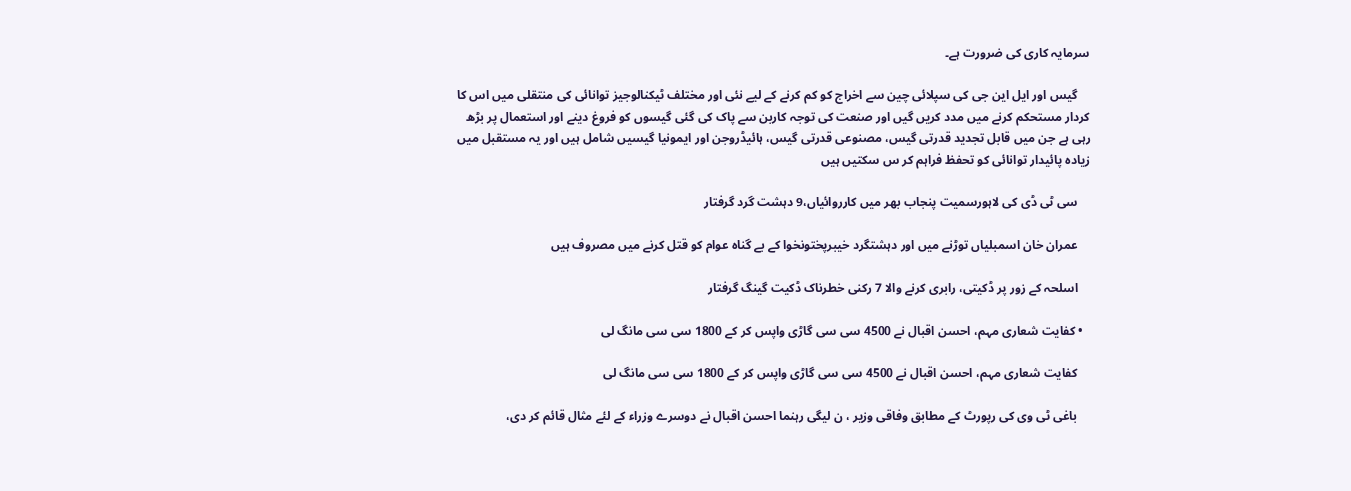سرمایہ کاری کی ضرورت ہے۔

    گیس اور ایل این جی کی سپلائی چین سے اخراج کو کم کرنے کے لیے نئی اور مختلف ٹیکنالوجیز توانائی کی منتقلی میں اس کا کردار مستحکم کرنے میں مدد کریں گیں اور صنعت کی توجہ کاربن سے پاک کی گئی گیسوں کو فروغ دینے اور استعمال پر بڑھ رہی ہے جن میں قابل تجدید قدرتی گیس، مصنوعی قدرتی گیس، ہائیڈروجن اور ایمونیا گیسیں شامل ہیں اور یہ مستقبل میں زیادہ پائیدار توانائی کو تحفظ فراہم کر س سکتیں ہیں

    سی ٹی ڈی کی لاہورسمیت پنجاب بھر میں کارروائیاں،9 دہشت گرد گرفتار

    عمران خان اسمبلیاں توڑنے میں اور دہشتگرد خیبرپختونخوا کے بے گناہ عوام کو قتل کرنے میں مصروف ہیں

    اسلحہ کے زور پر ڈکیتی، رابری کرنے والا 7 رکنی خطرناک ڈکیت گینگ گرفتار

  • کفایت شعاری مہم، احسن اقبال نے 4500 سی سی گاڑی واپس کر کے 1800 سی سی مانگ لی

    کفایت شعاری مہم، احسن اقبال نے 4500 سی سی گاڑی واپس کر کے 1800 سی سی مانگ لی

    باغی ٹی وی کی رپورٹ کے مطابق وفاقی وزیر ، ن لیگی رہنما احسن اقبال نے دوسرے وزراء کے لئے مثال قائم کر دی،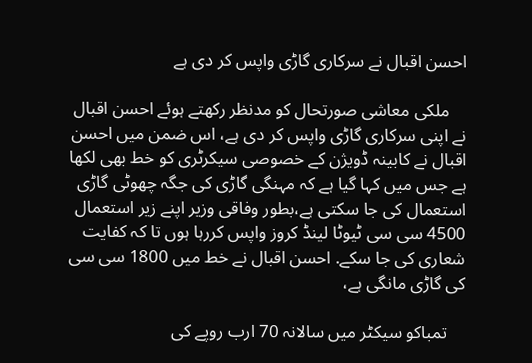احسن اقبال نے سرکاری گاڑی واپس کر دی ہے

    ملکی معاشی صورتحال کو مدنظر رکھتے ہوئے احسن اقبال نے اپنی سرکاری گاڑی واپس کر دی ہے، اس ضمن میں احسن اقبال نے کابینہ ڈویژن کے خصوصی سیکرٹری کو خط بھی لکھا ہے جس میں کہا گیا ہے کہ مہنگی گاڑی کی جگہ چھوٹی گاڑی استعمال کی جا سکتی ہے،بطور وفاقی وزیر اپنے زیر استعمال 4500 سی سی ٹیوٹا لینڈ کروز واپس کررہا ہوں تا کہ کفایت شعاری کی جا سکے. احسن اقبال نے خط میں 1800 سی سی کی گاڑی مانگی ہے،

    تمباکو سیکٹر میں سالانہ 70 ارب روپے کی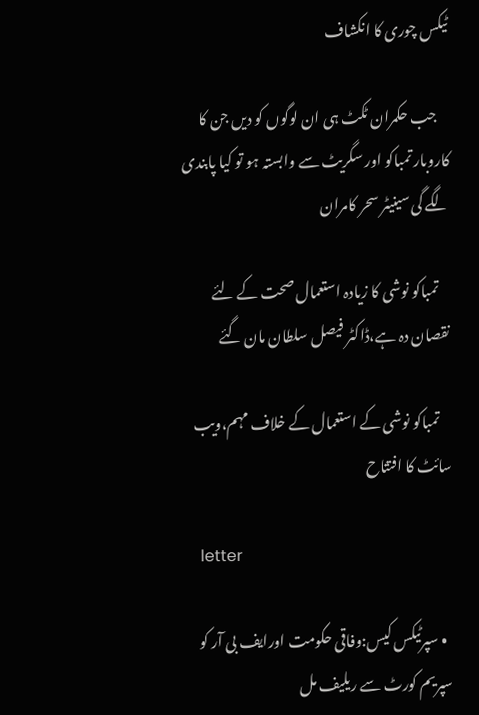ٹیکس چوری کا انکشاف

    جب حکمران ٹکٹ ہی ان لوگوں کو دیں جن کا کاروبار تمباکو اور سگریٹ سے وابستہ ہو تو کیا پابندی لگے گی سینیٹر سحر کامران

    تمباکو نوشی کا زیادہ استعمال صحت کے لئے نقصان دہ ہے،ڈاکٹر فیصل سلطان مان گئے

    تمباکو نوشی کے استعمال کے خلاف مہم،ویب سائٹ کا افتتاح

    letter

  • سپرٹیکس کیس:وفاقی حکومت اورایف بی آر کو سپریم کورٹ سے ریلیف مل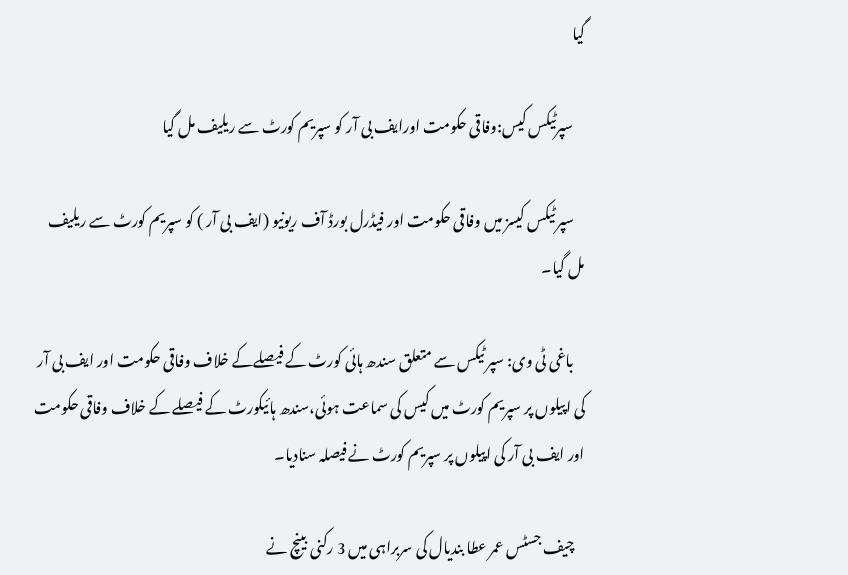گیا

    سپرٹیکس کیس:وفاقی حکومت اورایف بی آر کو سپریم کورٹ سے ریلیف مل گیا

    سپر ٹیکس کیسز میں وفاقی حکومت اور فیڈرل بورڈ آف ریونیو (ایف بی آر ) کو سپریم کورٹ سے ریلیف مل گیا۔

    باغی ٹی وی: سپر ٹیکس سے متعلق سندھ ہائی کورٹ کے فیصلےکے خلاف وفاقی حکومت اور ایف بی آر کی اپیلوں پر سپریم کورٹ میں کیس کی سماعت ہوئی،سندھ ہائیکورٹ کے فیصلے کے خلاف وفاقی حکومت اور ایف بی آر کی اپیلوں پر سپریم کورٹ نے فیصلہ سنادیا۔

    چیف جسٹس عمر عطا بندیال کی سربراہی میں 3 رکنی بینچ نے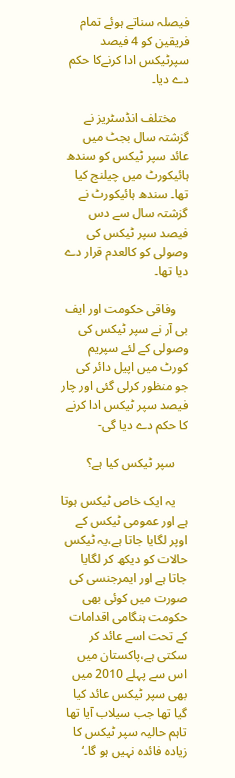فیصلہ سناتے ہوئے تمام فریقین کو 4 فیصد سپرٹیکس ادا کرنےکا حکم دے دیا۔

    مختلف انڈسٹریز نے گزشتہ سال بجٹ میں عائد سپر ٹیکس کو سندھ ہائیکورٹ میں چیلنج کیا تھا۔ سندھ ہائیکورٹ نے گزشتہ سال سے دس فیصد سپر ٹیکس کی وصولی کو کالعدم قرار دے دیا تھا۔

    وفاقی حکومت اور ایف بی آر نے سپر ٹیکس کی وصولی کے لئے سپریم کورٹ میں اپیل دائر کی جو منظور کرلی گئی اور چار فیصد سپر ٹیکس ادا کرنے کا حکم دے دیا گی-

    سپر ٹیکس کیا ہے؟

    یہ ایک خاص ٹیکس ہوتا ہے اور عمومی ٹیکس کے اوپر لگایا جاتا ہے،یہ ٹیکس حالات کو دیکھ کر لگایا جاتا ہے اور ایمرجنسی کی صورت میں کوئی بھی حکومت ہنگامی اقدامات کے تحت اسے عائد کر سکتی ہے،پاکستان میں اس سے پہلے 2010 میں بھی سپر ٹیکس عائد کیا گیا تھا جب سیلاب آیا تھا تاہم حالیہ سپر ٹیکس کا زیادہ فائدہ نہیں ہو گا۔‘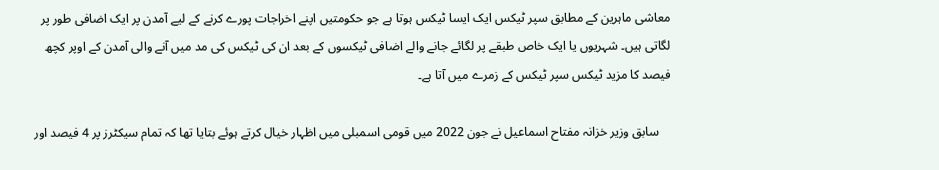معاشی ماہرین کے مطابق سپر ٹیکس ایک ایسا ٹیکس ہوتا ہے جو حکومتیں اپنے اخراجات پورے کرنے کے لیے آمدن پر ایک اضافی طور پر لگاتی ہیں۔ شہریوں یا ایک خاص طبقے پر لگائے جانے والے اضافی ٹیکسوں کے بعد ان کی ٹیکس کی مد میں آنے والی آمدن کے اوپر کچھ فیصد کا مزید ٹیکس سپر ٹیکس کے زمرے میں آتا ہے۔

    سابق وزیر خزانہ مفتاح اسماعیل نے جون 2022 میں قومی اسمبلی میں اظہار خیال کرتے ہوئے بتایا تھا کہ تمام سیکٹرز پر 4 فیصد اور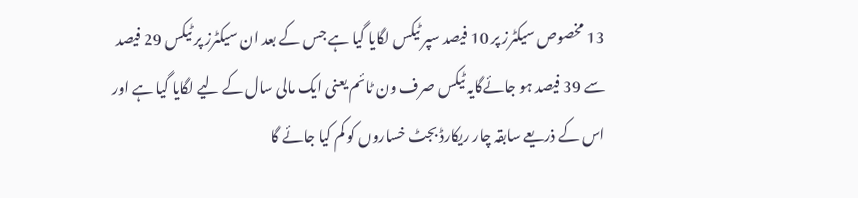13 مخصوص سیکٹرز پر 10 فیصد سپر ٹیکس لگایا گیا ہے جس کے بعد ان سیکٹرز پر ٹیکس 29 فیصد سے 39 فیصد ہو جائےگایہ ٹیکس صرف ون ٹائم یعنی ایک مالی سال کے لیے لگایا گیا ہے اور اس کے ذریعے سابقہ چار ریکارڈ بجٹ خساروں کو کم کیا جائے گا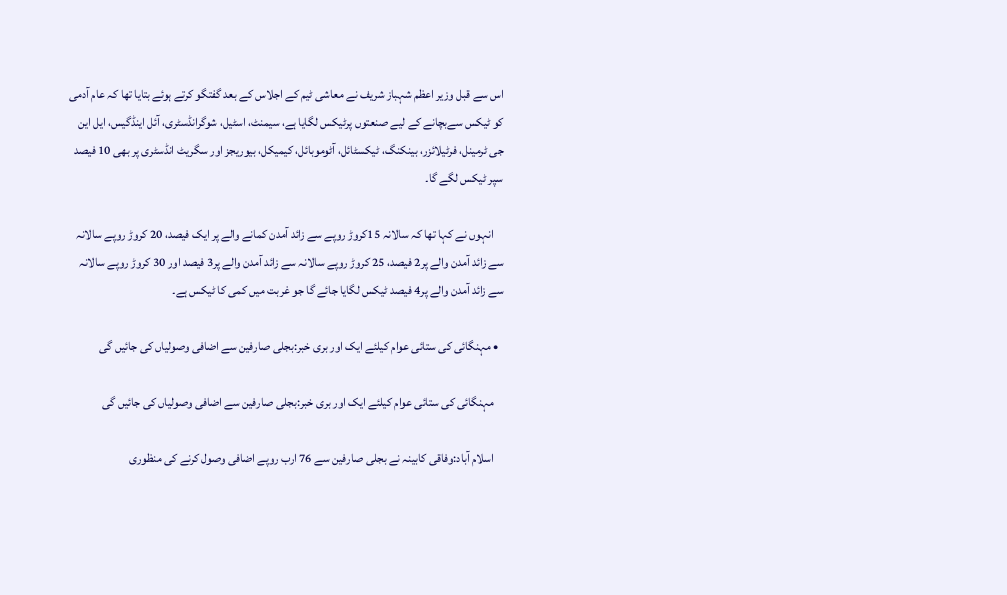اس سے قبل وزیر اعظم شہباز شریف نے معاشی ٹیم کے اجلاس کے بعد گفتگو کرتے ہوئے بتایا تھا کہ عام آدمی کو ٹیکس سےبچانے کے لیے صنعتوں پرٹیکس لگایا ہے، سیمنٹ، اسٹیل، شوگرانڈسٹری، آئل اینڈگیس، ایل این جی ٹرمینل، فرٹیلائزر، بینکنگ، ٹیکسٹائل، آٹوموبائل، کیمیکل، بیوریجز اور سگریٹ انڈسٹری پر بھی 10 فیصد سپر ٹیکس لگے گا۔

    انہوں نے کہا تھا کہ سالانہ 15کروڑ روپے سے زائد آمدن کمانے والے پر ایک فیصد، 20 کروڑ روپے سالانہ سے زائد آمدن والے پر2 فیصد، 25 کروڑ روپے سالانہ سے زائد آمدن والے پر3 فیصد اور 30 کروڑ روپے سالانہ سے زائد آمدن والے پر4 فیصد ٹیکس لگایا جائے گا جو غربت میں کمی کا ٹیکس ہے۔

  • مہنگائی کی ستائی عوام کیلئے ایک اور بری خبر:بجلی صارفین سے اضافی وصولیاں کی جائیں گی

    مہنگائی کی ستائی عوام کیلئے ایک اور بری خبر:بجلی صارفین سے اضافی وصولیاں کی جائیں گی

    اسلام آباد:وفاقی کابینہ نے بجلی صارفین سے 76 ارب روپے اضافی وصول کرنے کی منظوری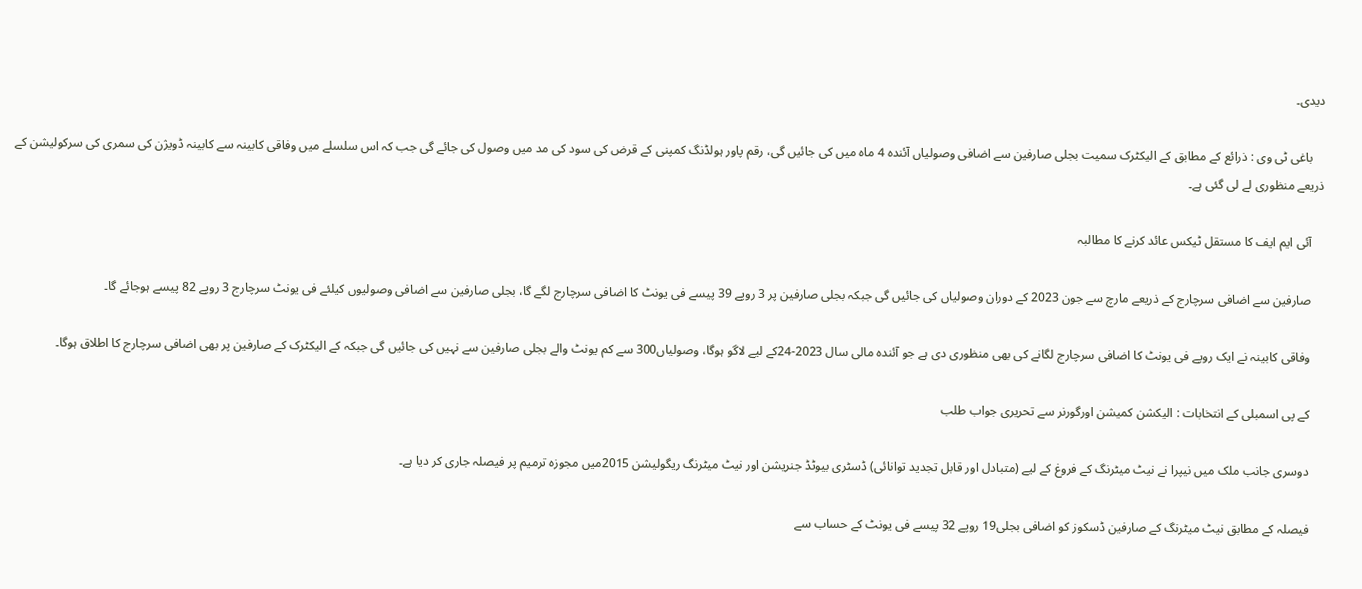دیدی۔

    باغی ٹی وی : ذرائع کے مطابق کے الیکٹرک سمیت بجلی صارفین سے اضافی وصولیاں آئندہ 4 ماہ میں کی جائیں گی، رقم پاور ہولڈنگ کمپنی کے قرض کی سود کی مد میں وصول کی جائے گی جب کہ اس سلسلے میں وفاقی کابینہ سے کابینہ ڈویژن کی سمری کی سرکولیشن کے ذریعے منظوری لے لی گئی ہے۔

    آئی ایم ایف کا مستقل ٹیکس عائد کرنے کا مطالبہ

    صارفین سے اضافی سرچارج کے ذریعے مارچ سے جون 2023 کے دوران وصولیاں کی جائیں گی جبکہ بجلی صارفین پر 3 روپے 39 پیسے فی یونٹ کا اضافی سرچارج لگے گا، بجلی صارفین سے اضافی وصولیوں کیلئے فی یونٹ سرچارج 3 روپے 82 پیسے ہوجائے گا۔

    وفاقی کابینہ نے ایک روپے فی یونٹ کا اضافی سرچارج لگانے کی بھی منظوری دی ہے جو آئندہ مالی سال 2023-24کے لیے لاگو ہوگا، وصولیاں300 سے کم یونٹ والے بجلی صارفین سے نہیں کی جائیں گی جبکہ کے الیکٹرک کے صارفین پر بھی اضافی سرچارج کا اطلاق ہوگا۔

    کے پی اسمبلی کے انتخابات : الیکشن کمیشن اورگورنر سے تحریری جواب طلب

    دوسری جانب ملک میں نیپرا نے نیٹ میٹرنگ کے فروغ کے لیے (متبادل اور قابل تجدید توانائی) ڈسٹری بیوٹڈ جنریشن اور نیٹ میٹرنگ ریگولیشن 2015میں مجوزہ ترمیم پر فیصلہ جاری کر دیا ہے۔

    فیصلہ کے مطابق نیٹ میٹرنگ کے صارفین ڈسکوز کو اضافی بجلی19 روپے 32 پیسے فی یونٹ کے حساب سے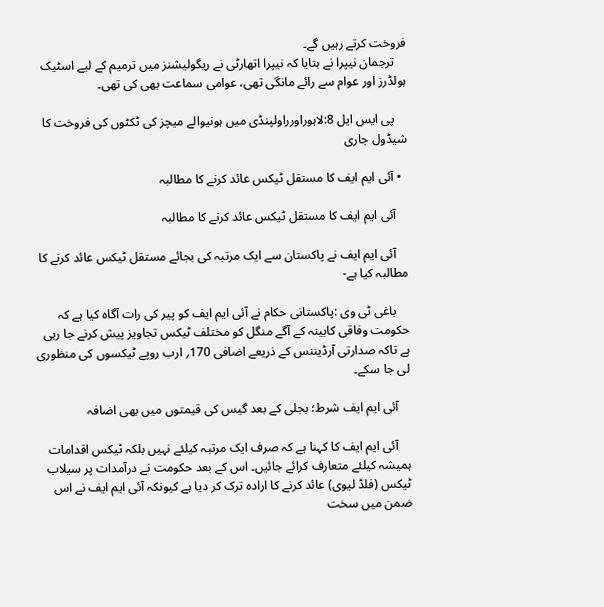فروخت کرتے رہیں گے۔
    ترجمان نیپرا نے بتایا کہ نیپرا اتھارٹی نے ریگولیشنز میں ترمیم کے لیے اسٹیک ہولڈرز اور عوام سے رائے مانگی تھی، عوامی سماعت بھی کی تھی۔

    پی ایس ایل 8:لاہوراورراولپنڈی میں ہونیوالے میچز کی ٹکٹوں کی فروخت کا شیڈول جاری

  • آئی ایم ایف کا مستقل ٹیکس عائد کرنے کا مطالبہ

    آئی ایم ایف کا مستقل ٹیکس عائد کرنے کا مطالبہ

    آئی ایم ایف نے پاکستان سے ایک مرتبہ کی بجائے مستقل ٹیکس عائد کرنے کا مطالبہ کیا ہے-

    باغی ٹی وی :پاکستانی حکام نے آئی ایم ایف کو پیر کی رات آگاہ کیا ہے کہ حکومت وفاقی کابینہ کے آگے منگل کو مختلف ٹیکس تجاویز پیش کرنے جا رہی ہے تاکہ صدارتی آرڈیننس کے ذریعے اضافی 170؍ ارب روپے ٹیکسوں کی منظوری لی جا سکے۔

    آئی ایم ایف شرط؛ بجلی کے بعد گیس کی قیمتوں میں بھی اضافہ

    آئی ایم ایف کا کہنا ہے کہ صرف ایک مرتبہ کیلئے نہیں بلکہ ٹیکس اقدامات ہمیشہ کیلئے متعارف کرائے جائیں۔ اس کے بعد حکومت نے درآمدات پر سیلاب ٹیکس (فلڈ لیوی) عائد کرنے کا ارادہ ترک کر دیا ہے کیونکہ آئی ایم ایف نے اس ضمن میں سخت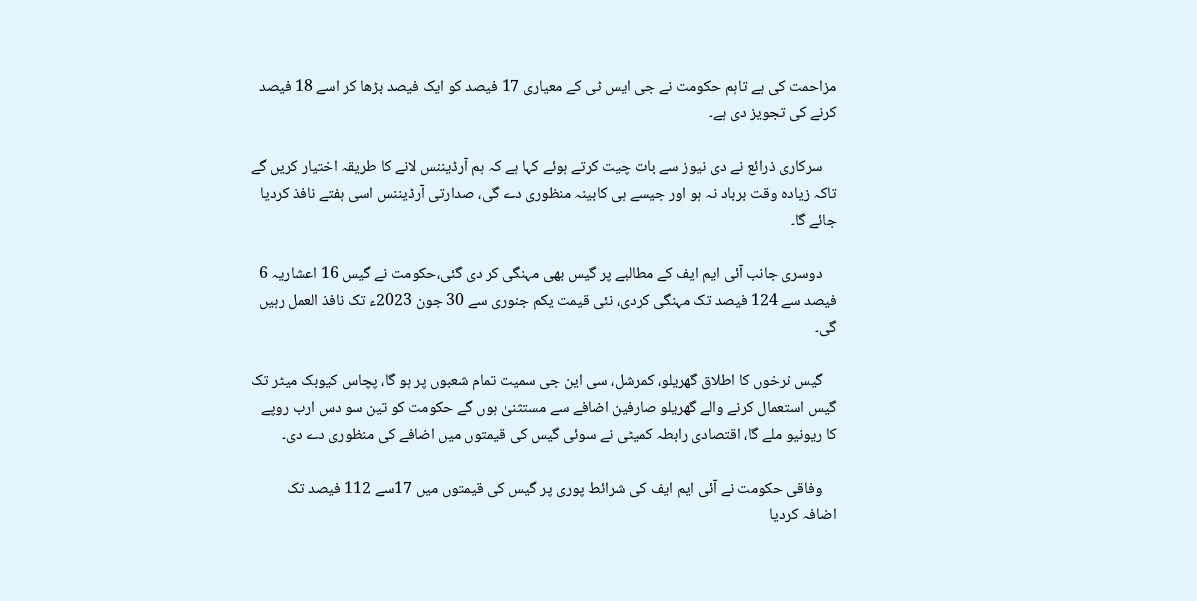مزاحمت کی ہے تاہم حکومت نے جی ایس ٹی کے معیاری 17 فیصد کو ایک فیصد بڑھا کر اسے 18 فیصد کرنے کی تجویز دی ہے۔

    سرکاری ذرائع نے دی نیوز سے بات چیت کرتے ہوئے کہا ہے کہ ہم آرڈیننس لانے کا طریقہ اختیار کریں گے تاکہ زیادہ وقت برباد نہ ہو اور جیسے ہی کابینہ منظوری دے گی، صدارتی آرڈیننس اسی ہفتے نافذ کردیا جائے گا۔

    دوسری جانب آئی ایم ایف کے مطالبے پر گیس بھی مہنگی کر دی گئی،حکومت نے گیس 16 اعشاریہ 6 فیصد سے 124 فیصد تک مہنگی کردی، نئی قیمت یکم جنوری سے 30 جون 2023ء تک نافذ العمل رہیں گی۔

    گیس نرخوں کا اطلاق گھریلو، کمرشل، سی این جی سمیت تمام شعبوں پر ہو گا، پچاس کیوبک میٹر تک گیس استعمال کرنے والے گھریلو صارفین اضافے سے مستثنیٰ ہوں گے حکومت کو تین سو دس ارب روپے کا ریونیو ملے گا، اقتصادی رابطہ کمیٹی نے سوئی گیس کی قیمتوں میں اضافے کی منظوری دے دی۔

    وفاقی حکومت نے آئی ایم ایف کی شرائط پوری پر گیس کی قیمتوں میں 17سے 112 فیصد تک اضافہ کردیا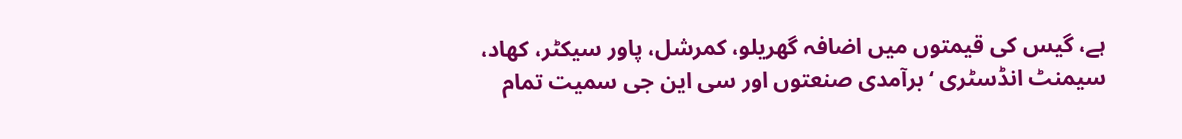ہے، گیس کی قیمتوں میں اضافہ گھریلو، کمرشل، پاور سیکٹر، کھاد، سیمنٹ انڈسٹری ‘برآمدی صنعتوں اور سی این جی سمیت تمام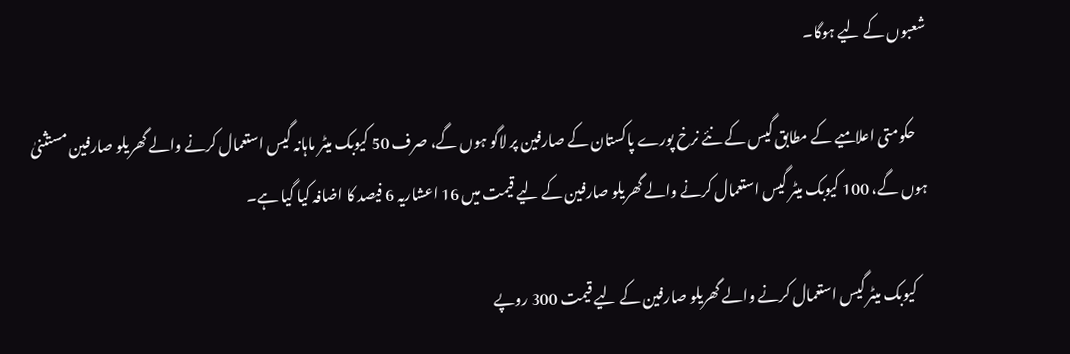شعبوں کے لیے ہوگا۔

    حکومتی اعلامیے کے مطابق گیس کے نئے نرخ پورے پاکستان کے صارفین پر لاگو ہوں گے، صرف 50 کیوبک میٹر ماہانہ گیس استعمال کرنے والے گھریلو صارفین مستثنیٰ ہوں گے، 100 کیوبک میٹر گیس استعمال کرنے والے گھریلو صارفین کے لیے قیمت میں 16 اعشاریہ 6 فیصد کا اضافہ کیا گیا ہے۔

    کیوبک میٹر گیس استعمال کرنے والے گھریلو صارفین کے لیے قیمت 300 روپے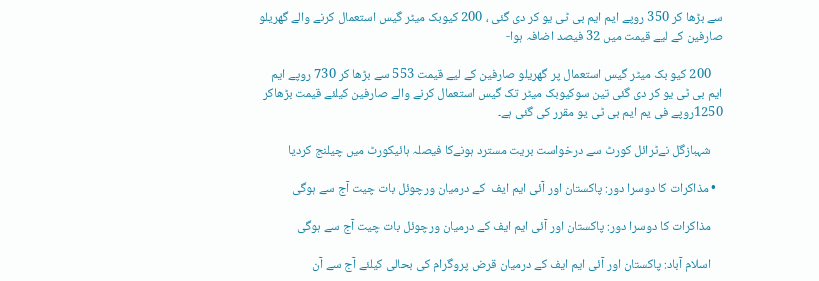سے بڑھا کر 350 روپے ایم ایم بی ٹی یو کر دی گئی ، 200 کیوبک میٹر گیس استعمال کرنے والے گھریلو صارفین کے لیے قیمت میں 32 فیصد اضافہ ہوا-

    200 کیو بک میٹر گیس استعمال پر گھریلو صارفین کے لیے قیمت 553 سے بڑھا کر 730 روپے ایم ایم بی ٹی یو کر دی گئی تین سوکیوبک میٹر تک گیس استعمال کرنے والے صارفین کیلئے قیمت بڑھاکر 1250روپے فی یم ایم بی ٹی یو مقرر کی گئی ہے۔

    شہبازگل نےٹرائل کورٹ سے درخواست بریت مسترد ہونےکا فیصلہ ہائیکورٹ میں چیلنج کردیا

  • مذاکرات کا دوسرا دور: پاکستان اور آئی ایم ایف  کے درمیان ورچوئل بات چیت آج سے ہوگی

    مذاکرات کا دوسرا دور: پاکستان اور آئی ایم ایف کے درمیان ورچوئل بات چیت آج سے ہوگی

    اسلام آباد: پاکستان اور آئی ایم ایف کے درمیان قرض پروگرام کی بحالی کیلئے آج سے آن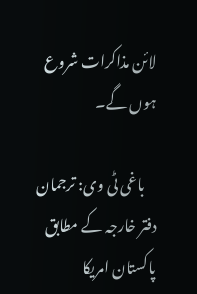لائن مذاکرات شروع ہوں گے۔

    باغی ٹی وی: ترجمان دفتر خارجہ کے مطابق پاکستان امریکا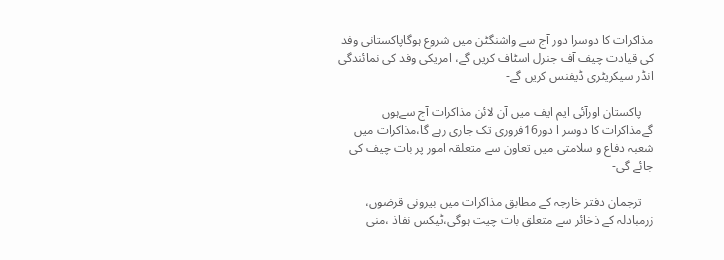مذاکرات کا دوسرا دور آج سے واشنگٹن میں شروع ہوگاپاکستانی وفد کی قیادت چیف آف جنرل اسٹاف کریں گے، امریکی وفد کی نمائندگی انڈر سیکریٹری ڈیفنس کریں گے-

    پاکستان اورآئی ایم ایف میں آن لائن مذاکرات آج سےہوں گےمذاکرات کا دوسر ا دور16فروری تک جاری رہے گا،مذاکرات میں شعبہ دفاع و سلامتی میں تعاون سے متعلقہ امور پر بات چیف کی جائے گی-

    ترجمان دفتر خارجہ کے مطابق مذاکرات میں بیرونی قرضوں، زرمبادلہ کے ذخائر سے متعلق بات چیت ہوگی،ٹیکس نفاذ ،منی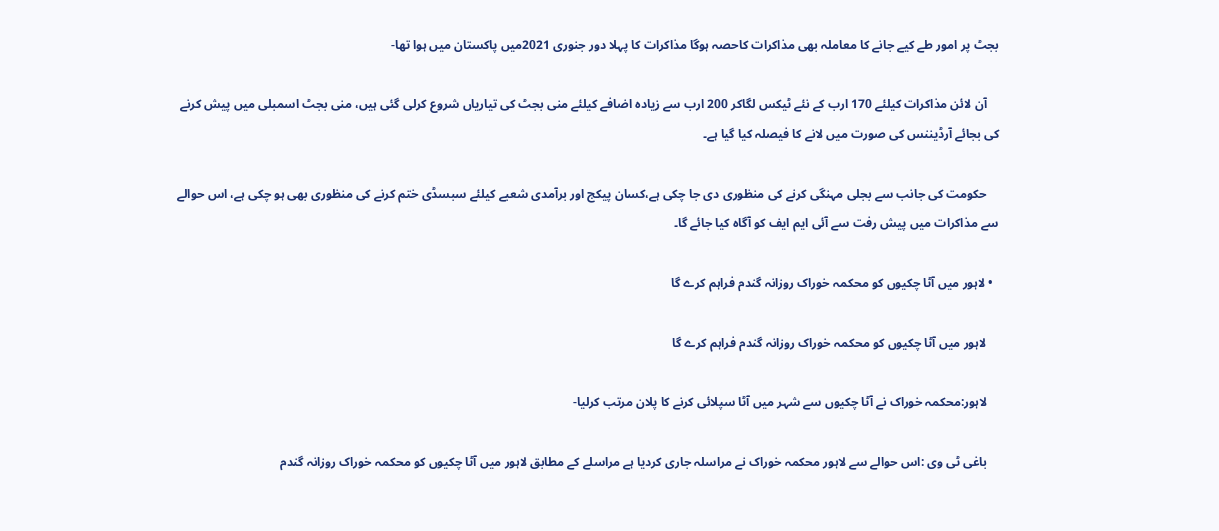بجٹ پر امور طے کیے جانے کا معاملہ بھی مذاکرات کاحصہ ہوگا مذاکرات کا پہلا دور جنوری 2021میں پاکستان میں ہوا تھا-

    آن لائن مذاکرات کیلئے 170 ارب کے نئے ٹیکس لگاکر 200 ارب سے زیادہ اضافے کیلئے منی بجٹ کی تیاریاں شروع کرلی گئی ہیں، منی بجٹ اسمبلی میں پیش کرنے کی بجائے آرڈیننس کی صورت میں لانے کا فیصلہ کیا گیا ہے۔

    حکومت کی جانب سے بجلی مہنگی کرنے کی منظوری دی جا چکی ہے،کسان پیکج اور برآمدی شعبے کیلئے سبسڈی ختم کرنے کی منظوری بھی ہو چکی ہے، اس حوالے سے مذاکرات میں پیش رفت سے آئی ایم ایف کو آگاہ کیا جائے گا۔

  • لاہور میں آٹا چکیوں کو محکمہ خوراک روزانہ گندم فراہم کرے گا

    لاہور میں آٹا چکیوں کو محکمہ خوراک روزانہ گندم فراہم کرے گا

    لاہور:محکمہ خوراک نے آٹا چکیوں سے شہر میں آٹا سپلائی کرنے کا پلان مرتب کرلیا-

    باغی ٹی وی :اس حوالے سے لاہور محکمہ خوراک نے مراسلہ جاری کردیا ہے مراسلے کے مطابق لاہور میں آٹا چکیوں کو محکمہ خوراک روزانہ گندم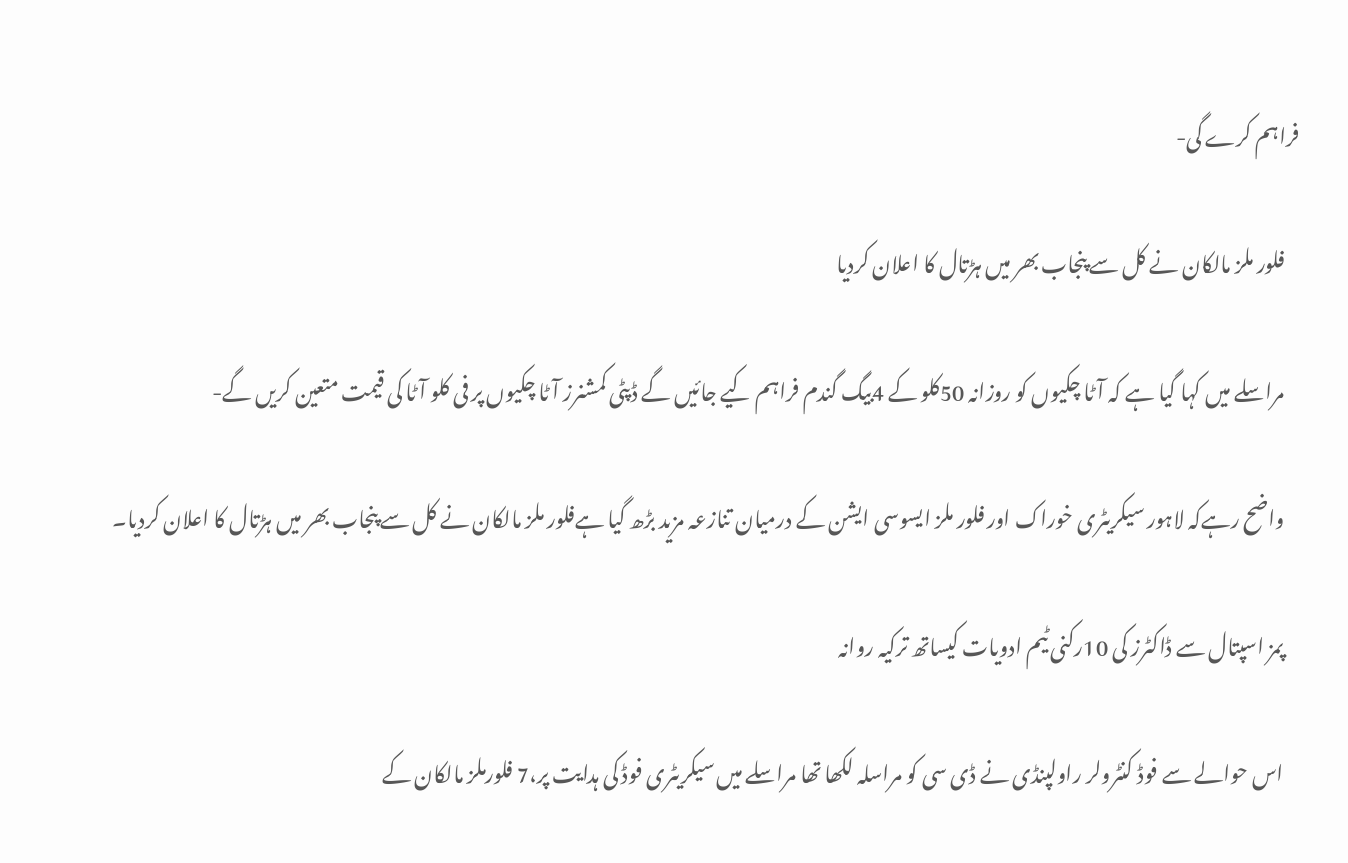فراہم کرے گی-

    فلور ملز مالکان نے کل سے پنجاب بھر میں ہڑتال کا اعلان کردیا

    مراسلے میں کہا گیا ہے کہ آٹا چکیوں کو روزانہ 50کلو کے 4بیگ گندم فراہم کیے جائیں گے ڈپٹی کمشنرز آٹا چکیوں پر فی کلو آٹا کی قیمت متعین کریں گے-

    واضح رہےکہ لاہور سیکریٹری خوراک اور فلور ملز ایسوسی ایشن کے درمیان تنازعہ مزید بڑھ گیا ہےفلور ملز مالکان نے کل سے پنجاب بھر میں ہڑتال کا اعلان کردیا۔

    پمز اسپتال سے ڈاکٹرز کی 10رکنی ٹیم ادویات کیساتھ ترکیہ روانہ

    اس حوالے سے فوڈ کنٹرولر راولپنڈی نے ڈی سی کو مراسلہ لکھا تھا مراسلے میں سیکریٹری فوڈ کی ہدایت پر،7 فلورملز مالکان کے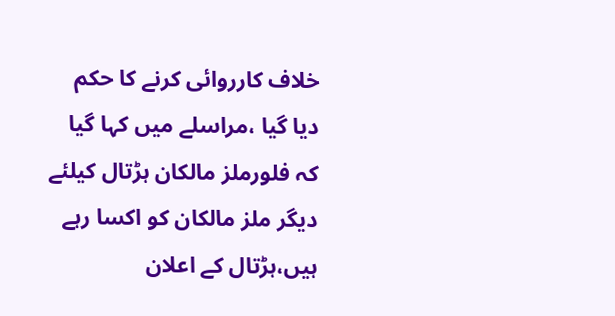خلاف کارروائی کرنے کا حکم دیا گیا ،مراسلے میں کہا گیا کہ فلورملز مالکان ہڑتال کیلئے دیگر ملز مالکان کو اکسا رہے ہیں،ہڑتال کے اعلان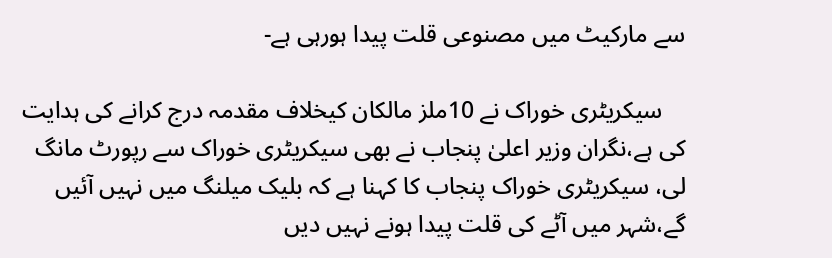سے مارکیٹ میں مصنوعی قلت پیدا ہورہی ہے-

    سیکریٹری خوراک نے 10ملز مالکان کیخلاف مقدمہ درج کرانے کی ہدایت کی ہے،نگران وزیر اعلیٰ پنجاب نے بھی سیکریٹری خوراک سے رپورٹ مانگ لی، سیکریٹری خوراک پنجاب کا کہنا ہے کہ بلیک میلنگ میں نہیں آئیں گے،شہر میں آٹے کی قلت پیدا ہونے نہیں دیں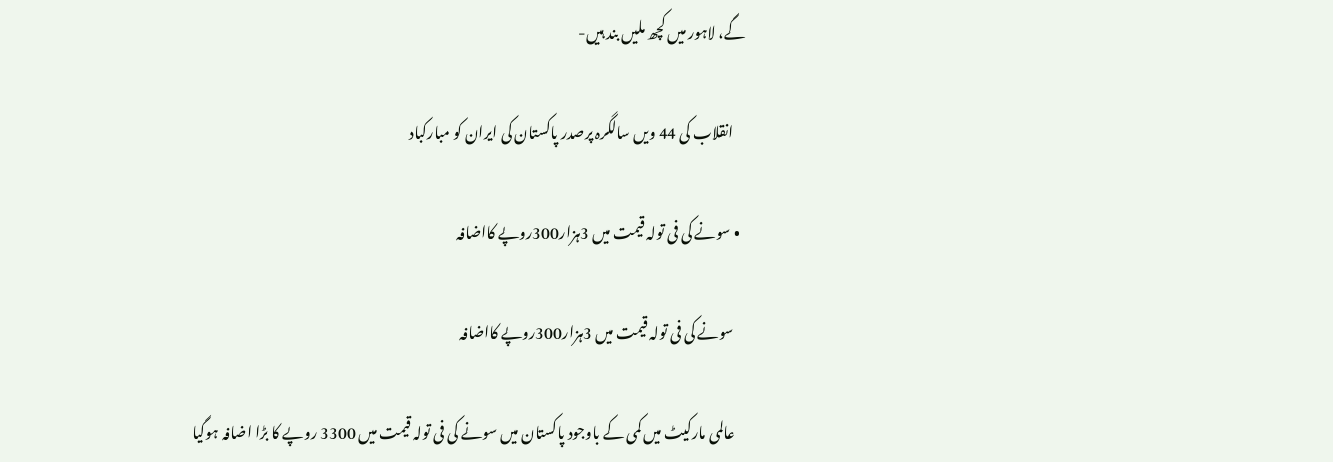گے، لاہور میں کچھ ملیں بند ہیں-

    انقلاب کی 44 ویں سالگرہ پرصدر پاکستان کی ایران کو مبارکباد

  • سونے کی فی تولہ قیمت میں 3ہزار300روپے کااضافہ

    سونے کی فی تولہ قیمت میں 3ہزار300روپے کااضافہ

    عالمی مارکیٹ میں کمی کے باوجود پاکستان میں سونے کی فی تولہ قیمت میں 3300 روپے کا بڑا اضافہ ہوگیا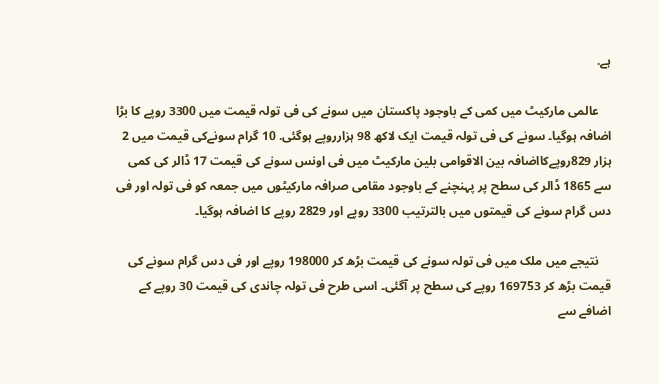ہے.

    عالمی مارکیٹ میں کمی کے باوجود پاکستان میں سونے کی فی تولہ قیمت میں 3300 روپے کا بڑا اضافہ ہوگیا۔ سونے کی فی تولہ قیمت ایک لاکھ 98 ہزارروپے ہوگئی. 10 گرام سونےکی قیمت میں 2 ہزار 829روپےکااضافہ بین الاقوامی بلین مارکیٹ میں فی اونس سونے کی قیمت 17 ڈالر کی کمی سے 1865 ڈالر کی سطح پر پہنچنے کے باوجود مقامی صرافہ مارکیٹوں میں جمعہ کو فی تولہ اور فی دس گرام سونے کی قیمتوں میں بالترتیب 3300 روپے اور 2829 روپے کا اضافہ ہوگیا۔

    نتیجے میں ملک میں فی تولہ سونے کی قیمت بڑھ کر 198000 روپے اور فی دس گرام سونے کی قیمت بڑھ کر 169753 روپے کی سطح پر آگئی۔ اسی طرح فی تولہ چاندی کی قیمت 30 روپے کے اضافے سے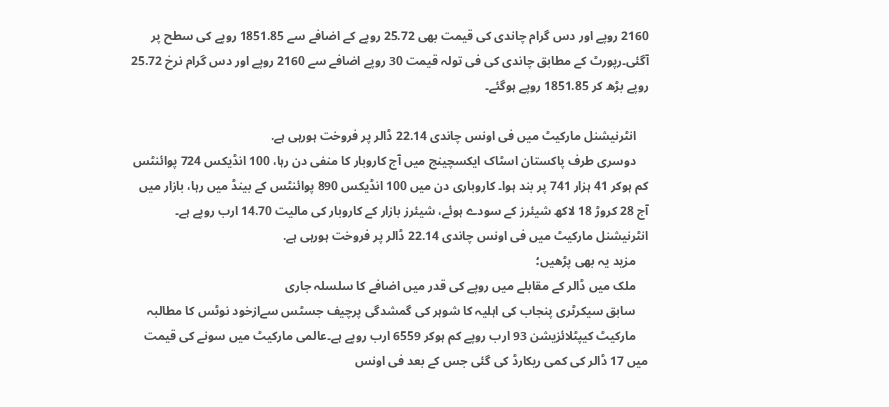2160 روپے اور دس گرام چاندی کی قیمت بھی 25.72 روپے کے اضافے سے 1851.85 روپے کی سطح پر آگئی۔رپورٹ کے مطابق چاندی کی فی تولہ قیمت 30 روپے اضافے سے 2160 روپے اور دس گرام نرخ 25.72 روپے بڑھ کر 1851.85 روپے ہوگئے۔

    انٹرنیشنل مارکیٹ میں فی اونس چاندی 22.14 ڈالر پر فروخت ہورہی ہے.
    دوسری طرف پاکستان اسٹاک ایکسچینج میں آج کاروبار کا منفی دن رہا، 100 انڈیکس 724 پوائنٹس کم ہوکر 41 ہزار 741 پر بند ہوا۔ کاروباری دن میں 100 انڈیکس 890 پوائنٹس کے بینڈ میں رہا، بازار میں آج 28 کروڑ 18 لاکھ شیئرز کے سودے ہوئے، شیئرز بازار کے کاروبار کی مالیت 14.70 ارب روپے ہے۔ انٹرنیشنل مارکیٹ میں فی اونس چاندی 22.14 ڈالر پر فروخت ہورہی ہے.
    مزید یہ بھی پڑھیں؛
    ملک میں ڈالر کے مقابلے میں روپے کی قدر میں اضافے کا سلسلہ جاری
    سابق سیکرٹری پنجاب کی اہلیہ کا شوہر کی گمشدگی پرچیف جسٹس سےازخود نوٹس کا مطالبہ
    مارکیٹ کیپٹلائزیشن 93 ارب روپے کم ہوکر 6559 ارب روپے ہے۔عالمی مارکیٹ میں سونے کی قیمت میں 17 ڈالر کی کمی ریکارڈ کی گئی جس کے بعد فی اونس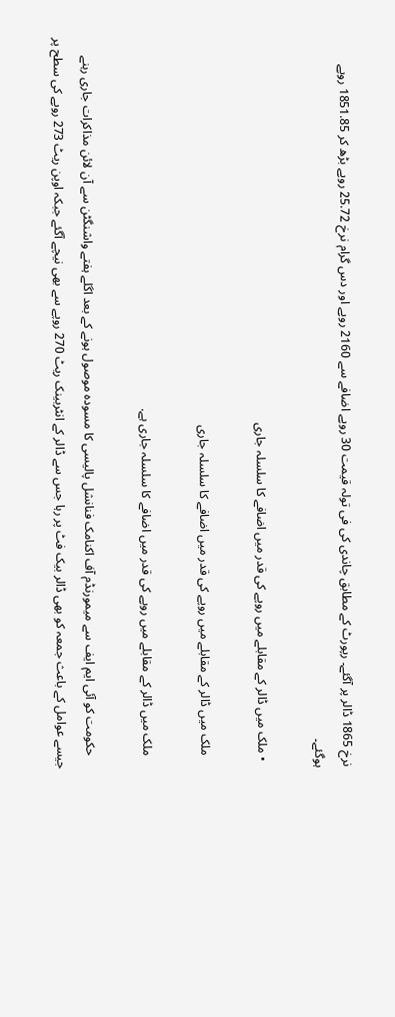نرخ 1865 ڈالر پر آگئے۔ رپورٹ کے مطابق چاندی کی فی تولہ قیمت 30 روپے اضافے سے 2160 روپے اور دس گرام نرخ 25.72 روپے بڑھ کر 1851.85 روپے ہوگئے۔

  • ملک میں ڈالر کے مقابلے میں روپے کی قدر میں اضافے کا سلسلہ جاری

    ملک میں ڈالر کے مقابلے میں روپے کی قدر میں اضافے کا سلسلہ جاری

    ملک میں ڈالر کے مقابلے میں روپے کی قدر میں اضافے کا سلسلہ جاری ہے.

    حکومت کو آئی ایم ایف سے میمورنڈم آف اکنامک فنانشل پالیسی کا مسودہ موصول ہونے کے بعد اگلے ہفتے واشنگٹن سے آن لائن مذاکرات جاری رہنے جیسے عوامل کے باعث جمعہ کو بھی ڈالر بیک فٹ پر رہا جس سے ڈالر کے انٹربینک ریٹ 270 روپے سے بھی نیچے آگئے جبکہ اوپن ریٹ 273 روپے کی سطح پر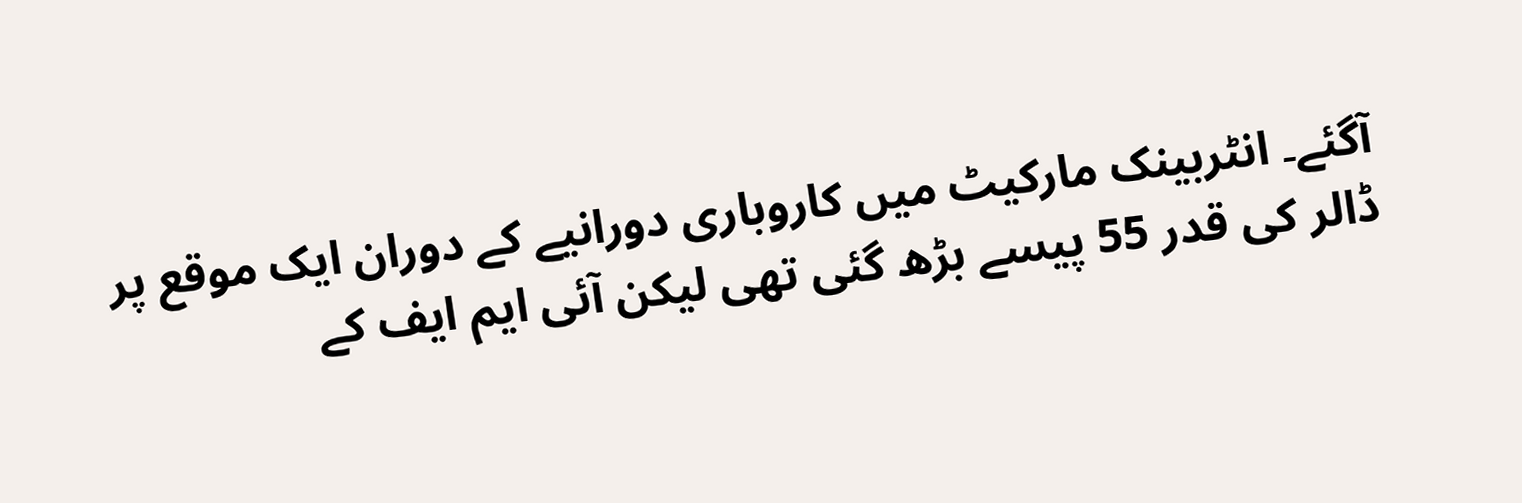آگئے۔ انٹربینک مارکیٹ میں کاروباری دورانیے کے دوران ایک موقع پر ڈالر کی قدر 55 پیسے بڑھ گئی تھی لیکن آئی ایم ایف کے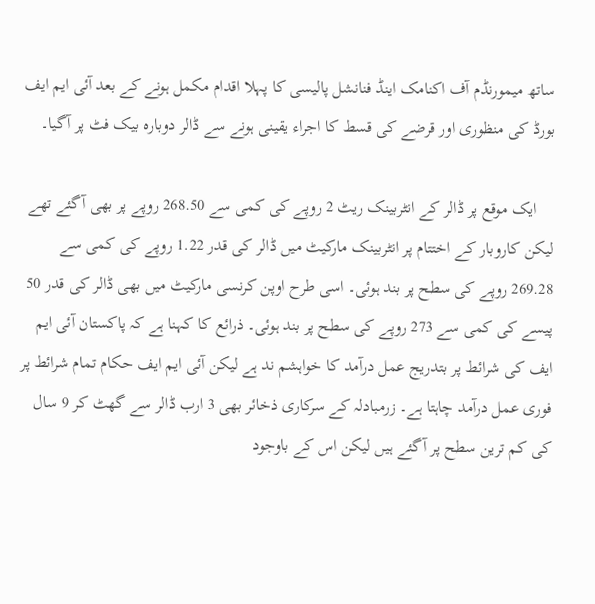ساتھ میمورنڈم آف اکنامک اینڈ فنانشل پالیسی کا پہلا اقدام مکمل ہونے کے بعد آئی ایم ایف بورڈ کی منظوری اور قرضے کی قسط کا اجراء یقینی ہونے سے ڈالر دوبارہ بیک فٹ پر آگیا۔

    ایک موقع پر ڈالر کے انٹربینک ریٹ 2 روپے کی کمی سے 268.50 روپے پر بھی آگئے تھے لیکن کاروبار کے اختتام پر انٹربینک مارکیٹ میں ڈالر کی قدر 1.22 روپے کی کمی سے 269.28 روپے کی سطح پر بند ہوئی۔ اسی طرح اوپن کرنسی مارکیٹ میں بھی ڈالر کی قدر 50 پیسے کی کمی سے 273 روپے کی سطح پر بند ہوئی۔ ذرائع کا کہنا ہے کہ پاکستان آئی ایم ایف کی شرائط پر بتدریج عمل درآمد کا خواہشم ند ہے لیکن آئی ایم ایف حکام تمام شرائط پر فوری عمل درآمد چاہتا ہے۔ زرمبادلہ کے سرکاری ذخائر بھی 3 ارب ڈالر سے گھٹ کر 9 سال کی کم ترین سطح پر آگئے ہیں لیکن اس کے باوجود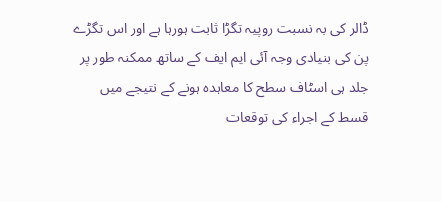ڈالر کی بہ نسبت روپیہ تگڑا ثابت ہورہا ہے اور اس تگڑے پن کی بنیادی وجہ آئی ایم ایف کے ساتھ ممکنہ طور پر جلد ہی اسٹاف سطح کا معاہدہ ہونے کے نتیجے میں قسط کے اجراء کی توقعات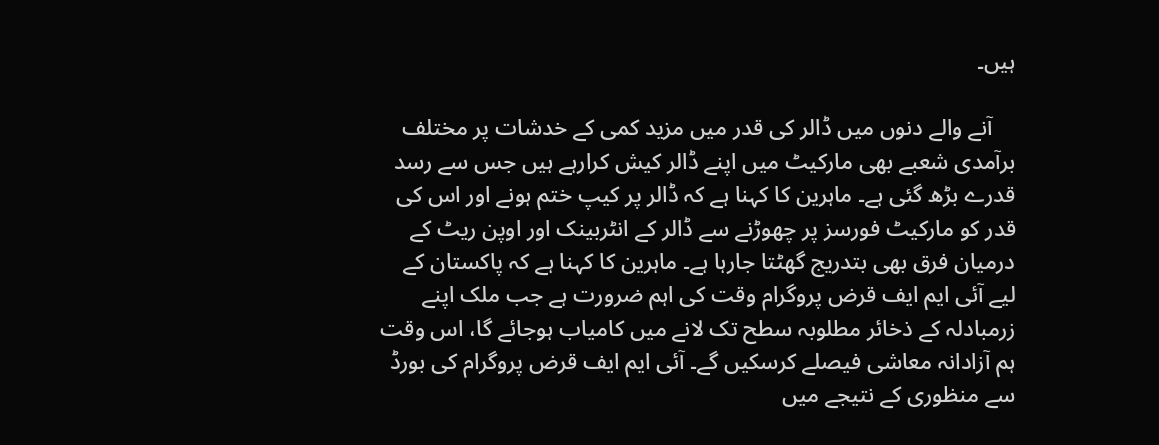ہیں۔

    آنے والے دنوں میں ڈالر کی قدر میں مزید کمی کے خدشات پر مختلف برآمدی شعبے بھی مارکیٹ میں اپنے ڈالر کیش کرارہے ہیں جس سے رسد قدرے بڑھ گئی ہے۔ ماہرین کا کہنا ہے کہ ڈالر پر کیپ ختم ہونے اور اس کی قدر کو مارکیٹ فورسز پر چھوڑنے سے ڈالر کے انٹربینک اور اوپن ریٹ کے درمیان فرق بھی بتدریج گھٹتا جارہا ہے۔ ماہرین کا کہنا ہے کہ پاکستان کے لیے آئی ایم ایف قرض پروگرام وقت کی اہم ضرورت ہے جب ملک اپنے زرمبادلہ کے ذخائر مطلوبہ سطح تک لانے میں کامیاب ہوجائے گا، اس وقت ہم آزادانہ معاشی فیصلے کرسکیں گے۔ آئی ایم ایف قرض پروگرام کی بورڈ سے منظوری کے نتیجے میں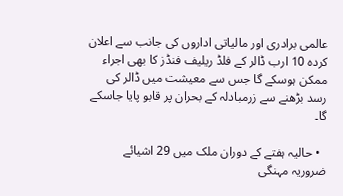عالمی برادری اور مالیاتی اداروں کی جانب سے اعلان کردہ 10 ارب ڈالر کے فلڈ ریلیف فنڈز کا بھی اجراء ممکن ہوسکے گا جس سے معیشت میں ڈالر کی رسد بڑھنے سے زرمبادلہ کے بحران پر قابو پایا جاسکے گا۔

  • حالیہ ہفتے کے دوران ملک میں 29 اشیائے ضروریہ مہنگی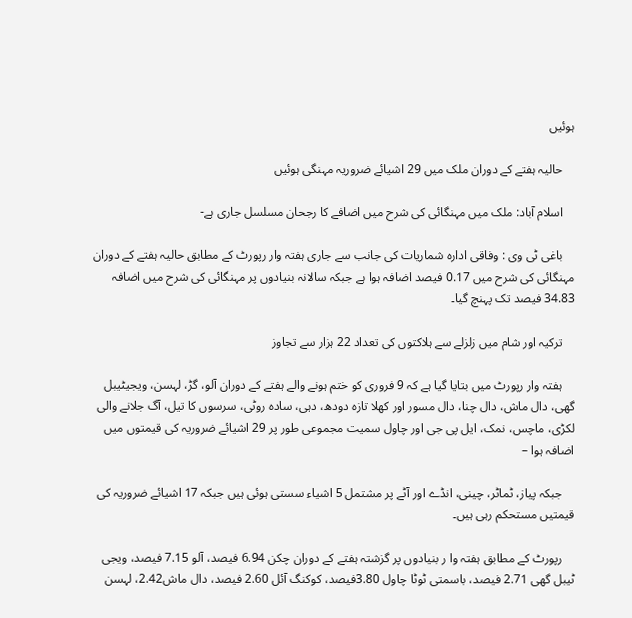ہوئیں

    حالیہ ہفتے کے دوران ملک میں 29 اشیائے ضروریہ مہنگی ہوئیں

    اسلام آباد: ملک میں مہنگائی کی شرح میں اضافے کا رجحان مسلسل جاری ہے-

    باغی ٹی وی : وفاقی ادارہ شماریات کی جانب سے جاری ہفتہ وار رپورٹ کے مطابق حالیہ ہفتے کے دوران مہنگائی کی شرح میں 0.17 فیصد اضافہ ہوا ہے جبکہ سالانہ بنیادوں پر مہنگائی کی شرح میں اضافہ 34.83 فیصد تک پہنچ گیا۔

    ترکیہ اور شام میں زلزلے سے ہلاکتوں کی تعداد 22 ہزار سے تجاوز

    ہفتہ وار رپورٹ میں بتایا گیا ہے کہ 9 فروری کو ختم ہونے والے ہفتے کے دوران آلو، گڑ، لہسن، ویجیٹیبل گھی، دال ماش، دال چنا، دال مسور اور کھلا تازہ دودھ، دہی، سادہ روٹی، سرسوں کا تیل، آگ جلانے والی لکڑی، ماچس، نمک، ایل پی جی اور چاول سمیت مجموعی طور پر 29 اشیائے ضروریہ کی قیمتوں میں اضافہ ہوا –

    جبکہ پیاز، ٹماٹر، چینی، انڈے اور آٹے پر مشتمل 5 اشیاء سستی ہوئی ہیں جبکہ 17 اشیائے ضروریہ کی قیمتیں مستحکم رہی ہیں۔

    رپورٹ کے مطابق ہفتہ وا ر بنیادوں پر گزشتہ ہفتے کے دوران چکن 6.94 فیصد، آلو 7.15 فیصد، ویجی ٹیبل گھی 2.71 فیصد، باسمتی ٹوٹا چاول 3.80فیصد، کوکنگ آئل 2.60 فیصد، دال ماش2.42، لہسن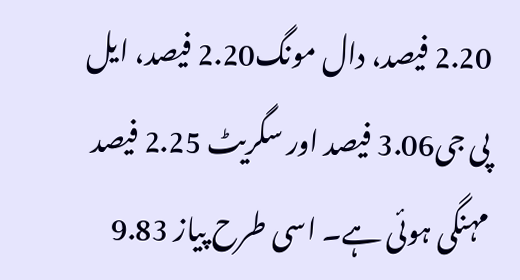2.20 فیصد، دال مونگ2.20 فیصد، ایل پی جی3.06 فیصد اور سگریٹ 2.25 فیصد مہنگی ہوئی ہے۔ اسی طرح پیاز 9.83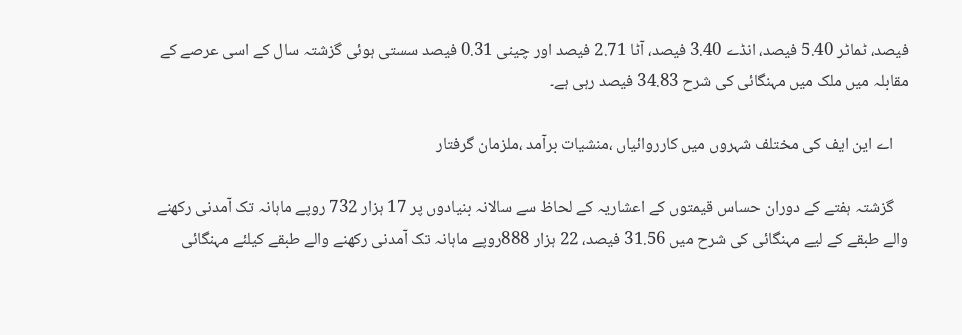فیصد، ٹماٹر 5.40 فیصد، انڈے 3.40 فیصد، آٹا 2.71 فیصد اور چینی 0.31 فیصد سستی ہوئی گزشتہ سال کے اسی عرصے کے مقابلہ میں ملک میں مہنگائی کی شرح 34.83 فیصد رہی ہے۔

    اے این ایف کی مختلف شہروں میں کارروائیاں ،منشیات برآمد ،ملزمان گرفتار

    گزشتہ ہفتے کے دوران حساس قیمتوں کے اعشاریہ کے لحاظ سے سالانہ بنیادوں پر 17 ہزار 732 روپے ماہانہ تک آمدنی رکھنے والے طبقے کے لیے مہنگائی کی شرح میں 31.56 فیصد، 22 ہزار 888روپے ماہانہ تک آمدنی رکھنے والے طبقے کیلئے مہنگائی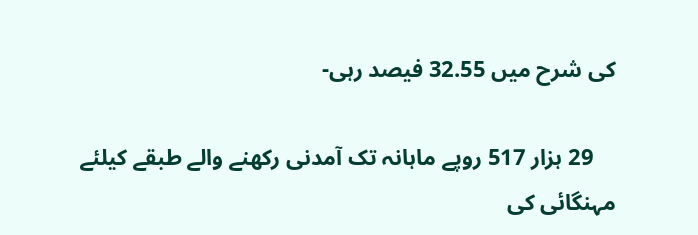کی شرح میں 32.55 فیصد رہی-

    29 ہزار 517 روپے ماہانہ تک آمدنی رکھنے والے طبقے کیلئے مہنگائی کی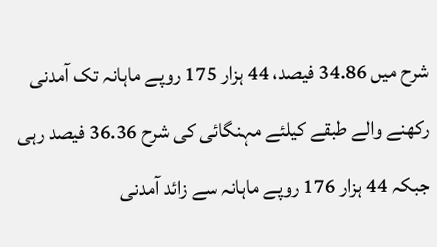شرح میں 34.86 فیصد، 44 ہزار 175 روپے ماہانہ تک آمدنی رکھنے والے طبقے کیلئے مہنگائی کی شرح 36.36 فیصد رہی جبکہ 44 ہزار 176 روپے ماہانہ سے زائد آمدنی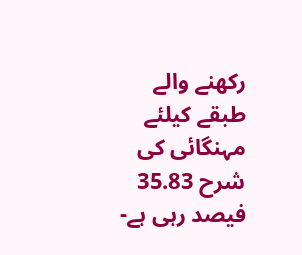رکھنے والے طبقے کیلئے مہنگائی کی شرح 35.83 فیصد رہی ہے-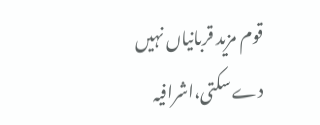قوم مزید قربانیاں نہیں دے سکتی،اشرافیہ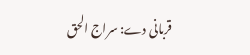قربانی دے: سراج الحق